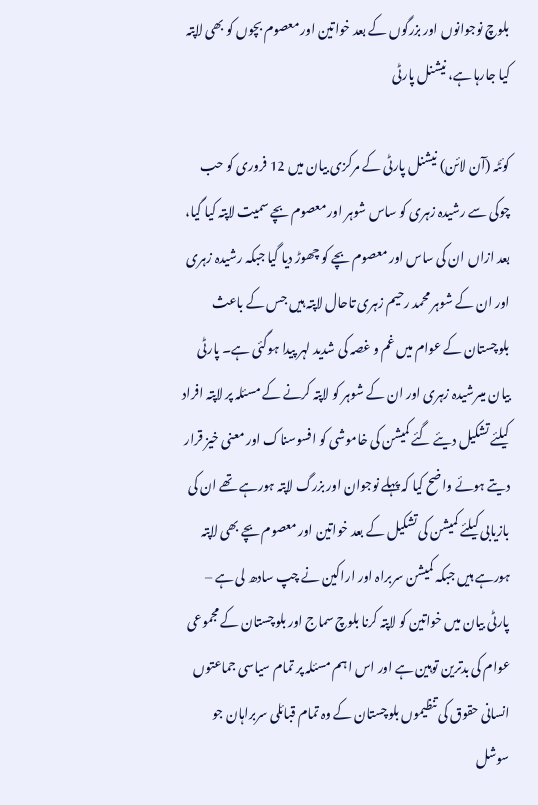بلوچ نوجوانوں اور بزرگوں کے بعد خواتین اور معصوم بچوں کو بھی لاپتہ کیا جارہا ہے، نیشنل پارٹی

کوئٹہ (آن لائن) نیشنل پارٹی کے مرکزی بیان میں 12 فروری کو حب چوکی سے رشیدہ زہری کو ساس شوہر اور معصوم بچے سمیت لاپتہ کیا گیا، بعد ازاں ان کی ساس اور معصوم بچے کو چھوڑ دیا گیا جبکہ رشیدہ زہری اور ان کے شوہر محمد رحیم زہری تاحال لاپتہ ہیں جس کے باعث بلوچستان کے عوام میں غم و غصہ کی شدید لہر پیدا ہوگئی ہے۔ پارٹی بیان میںرشیدہ زہری اور ان کے شوہر کو لاپتہ کرنے کے مسئلہ پر لاپتہ افراد کیلئے تشکیل دیئے گئے کمیشن کی خاموشی کو افسوسناک اور معنی خیز قرار دیتے ہوئے واضح کیا کہ پہلے نوجوان اور بزرگ لاپتہ ہورہے تھے ان کی بازیابی کیلئے کمیشن کی تشکیل کے بعد خواتین اور معصوم بچے بھی لاپتہ ہورہے ہیں جبکہ کمیشن سربراہ اور اراکین نے چپ سادھ لی ہے – پارٹی بیان میں خواتین کو لاپتہ کرنا بلوچ سماج اور بلوچستان کے مجموعی عوام کی بدترین توہین ہے اور اس اہم مسئلہ پر تمام سیاسی جماعتوں انسانی حقوق کی تنظیموں بلوچستان کے وہ تمام قبائلی سربراہان جو سوشل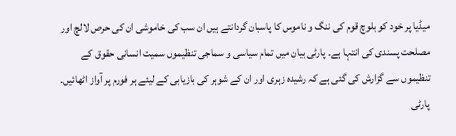میڈیا پر خود کو بلوچ قوم کی ننگ و ناموس کا پاسبان گردانتے ہیں ان سب کی خاموشی ان کی حرص لالچ اور مصلحت پسندی کی انتہا ہے۔ پارٹی بیان میں تمام سیاسی و سماجی تنظیموں سمیت انسانی حقوق کے تنظیموں سے گزارش کی گئی ہے کہ رشیدہ زہری اور ان کے شوہر کی بازیابی کے لیئے ہر فورم پر آواز اٹھائیں۔ پارٹی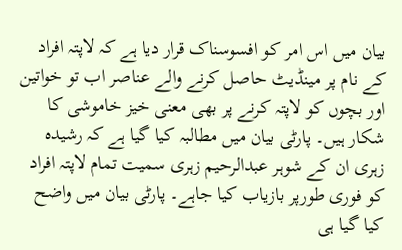بیان میں اس امر کو افسوسناک قرار دیا ہے کہ لاپتہ افراد کے نام پر مینڈیٹ حاصل کرنے والے عناصر اب تو خواتین اور بچوں کو لاپتہ کرنے پر بھی معنی خیز خاموشی کا شکار ہیں۔ پارٹی بیان میں مطالبہ کیا گیا ہے کہ رشیدہ زہری ان کے شوہر عبدالرحیم زہری سمیت تمام لاپتہ افراد کو فوری طورپر بازیاب کیا جاہے۔ پارٹی بیان میں واضح کیا گیا ہی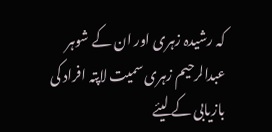کہ رشیدہ زہری اور ان کے شوہر عبدالرحیم زہری سمیت لاپتہ افراد کی بازیابی کے لیئے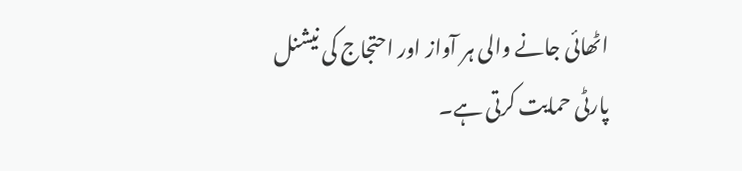اٹھائی جانے والی ہر آواز اور احتجاج کی نیشنل پارٹی حمایت کرتی ہے۔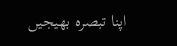اپنا تبصرہ بھیجیں